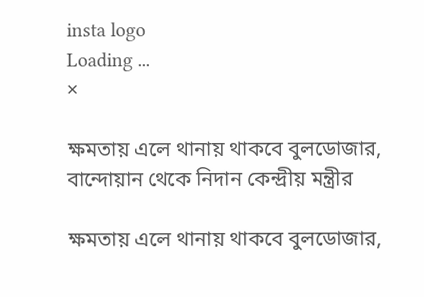insta logo
Loading ...
×

ক্ষমতায় এলে থানায় থাকবে বুলডোজার, বান্দোয়ান থেকে নিদান কেন্দ্রীয় মন্ত্রীর

ক্ষমতায় এলে থানায় থাকবে বুলডোজার,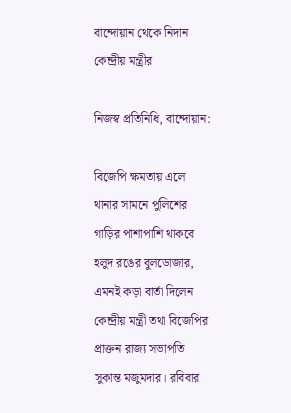বান্দোয়ান থেকে নিদান কেন্দ্রীয় মন্ত্রীর

নিজস্ব প্রতিনিধি, বান্দোয়ান:

বিজেপি ক্ষমতায় এলে থানার সামনে পুলিশের গাড়ির পাশাপাশি থাকবে হলুদ রঙের বুলডোজার, এমনই কড়া বার্তা দিলেন কেন্দ্রীয় মন্ত্রী তথা বিজেপির প্রাক্তন রাজ্য সভাপতি সুকান্ত মজুমদার। রবিবার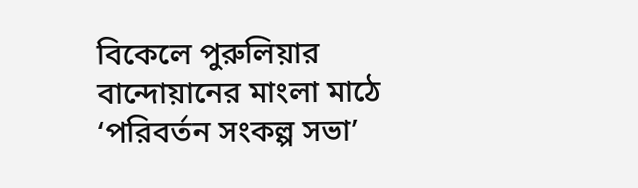বিকেলে পুরুলিয়ার বান্দোয়ানের মাংলা মাঠে ‘পরিবর্তন সংকল্প সভা’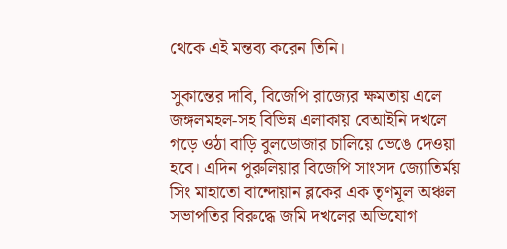থেকে এই মন্তব্য করেন তিনি।

সুকান্তের দাবি, বিজেপি রাজ্যের ক্ষমতায় এলে জঙ্গলমহল-সহ বিভিন্ন এলাকায় বেআইনি দখলে গড়ে ওঠা বাড়ি বুলডোজার চালিয়ে ভেঙে দেওয়া হবে। এদিন পুরুলিয়ার বিজেপি সাংসদ জ্যোতির্ময় সিং মাহাতো বান্দোয়ান ব্লকের এক তৃণমূল অঞ্চল সভাপতির বিরুদ্ধে জমি দখলের অভিযোগ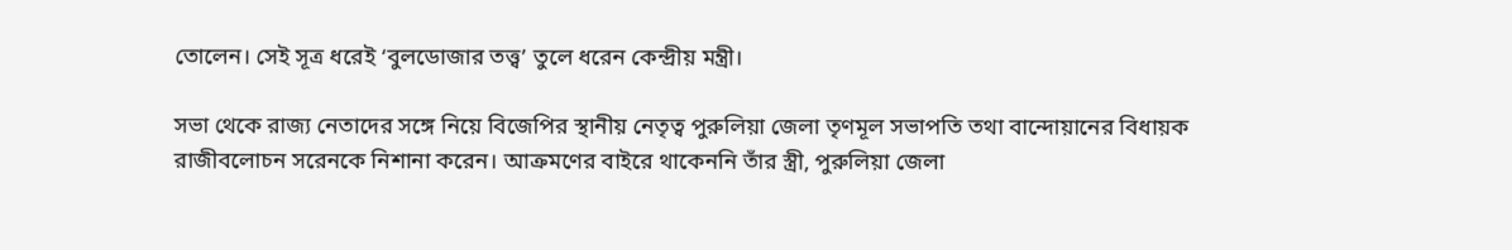তোলেন। সেই সূত্র ধরেই ‘বুলডোজার তত্ত্ব’ তুলে ধরেন কেন্দ্রীয় মন্ত্রী।

সভা থেকে রাজ্য নেতাদের সঙ্গে নিয়ে বিজেপির স্থানীয় নেতৃত্ব পুরুলিয়া জেলা তৃণমূল সভাপতি তথা বান্দোয়ানের বিধায়ক রাজীবলোচন সরেনকে নিশানা করেন। আক্রমণের বাইরে থাকেননি তাঁর স্ত্রী, পুরুলিয়া জেলা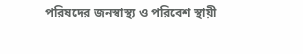পরিষদের জনস্বাস্থ্য ও পরিবেশ স্থায়ী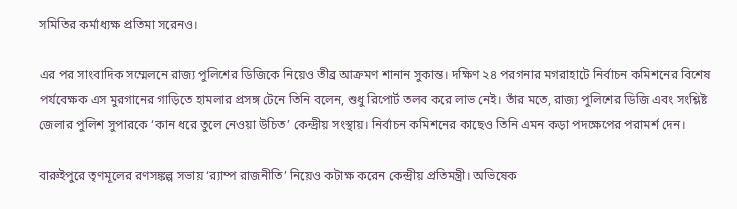সমিতির কর্মাধ্যক্ষ প্রতিমা সরেনও।

এর পর সাংবাদিক সম্মেলনে রাজ্য পুলিশের ডিজিকে নিয়েও তীব্র আক্রমণ শানান সুকান্ত। দক্ষিণ ২৪ পরগনার মগরাহাটে নির্বাচন কমিশনের বিশেষ পর্যবেক্ষক এস মুরগানের গাড়িতে হামলার প্রসঙ্গ টেনে তিনি বলেন, শুধু রিপোর্ট তলব করে লাভ নেই। তাঁর মতে, রাজ্য পুলিশের ডিজি এবং সংশ্লিষ্ট জেলার পুলিশ সুপারকে ‘কান ধরে তুলে নেওয়া উচিত’ কেন্দ্রীয় সংস্থায়। নির্বাচন কমিশনের কাছেও তিনি এমন কড়া পদক্ষেপের পরামর্শ দেন।

বারুইপুরে তৃণমূলের রণসঙ্কল্প সভায় ‘র‍্যাম্প রাজনীতি’ নিয়েও কটাক্ষ করেন কেন্দ্রীয় প্রতিমন্ত্রী। অভিষেক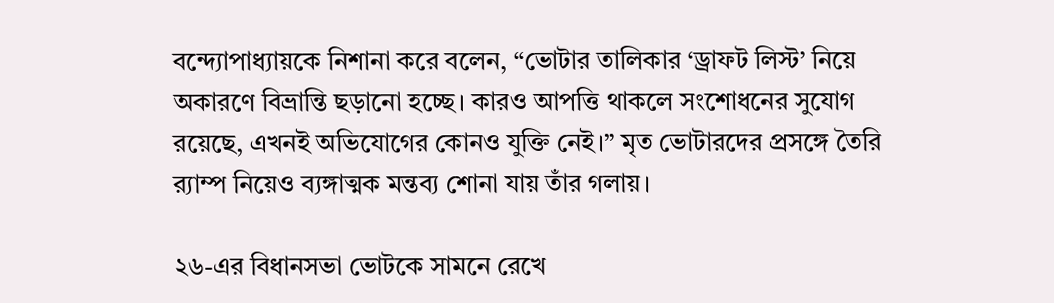বন্দ্যোপাধ্যায়কে নিশানা করে বলেন, “ভোটার তালিকার ‘ড্রাফট লিস্ট’ নিয়ে অকারণে বিভ্রান্তি ছড়ানো হচ্ছে। কারও আপত্তি থাকলে সংশোধনের সুযোগ রয়েছে, এখনই অভিযোগের কোনও যুক্তি নেই।” মৃত ভোটারদের প্রসঙ্গে তৈরি র‍্যাম্প নিয়েও ব্যঙ্গাত্মক মন্তব্য শোনা যায় তাঁর গলায়।

২৬-এর বিধানসভা ভোটকে সামনে রেখে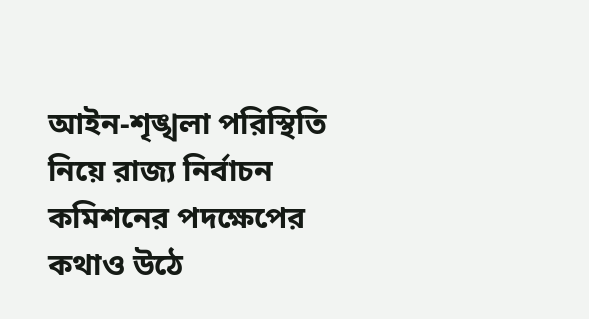আইন-শৃঙ্খলা পরিস্থিতি নিয়ে রাজ্য নির্বাচন কমিশনের পদক্ষেপের কথাও উঠে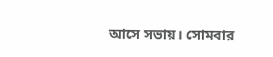আসে সভায়। সোমবার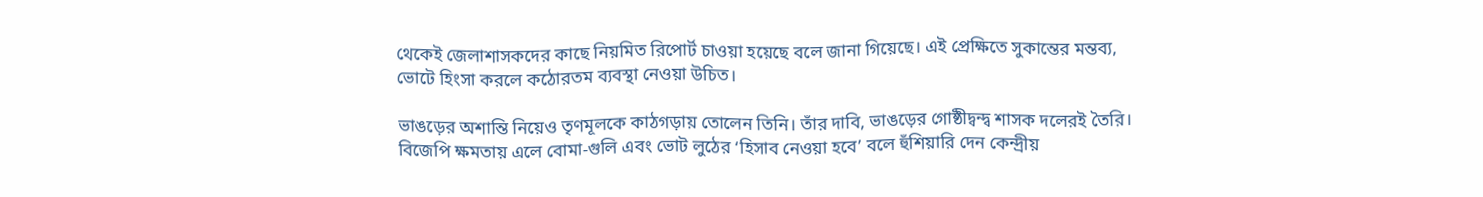থেকেই জেলাশাসকদের কাছে নিয়মিত রিপোর্ট চাওয়া হয়েছে বলে জানা গিয়েছে। এই প্রেক্ষিতে সুকান্তের মন্তব্য, ভোটে হিংসা করলে কঠোরতম ব্যবস্থা নেওয়া উচিত।

ভাঙড়ের অশান্তি নিয়েও তৃণমূলকে কাঠগড়ায় তোলেন তিনি। তাঁর দাবি, ভাঙড়ের গোষ্ঠীদ্বন্দ্ব শাসক দলেরই তৈরি। বিজেপি ক্ষমতায় এলে বোমা-গুলি এবং ভোট লুঠের ‘হিসাব নেওয়া হবে’ বলে হুঁশিয়ারি দেন কেন্দ্রীয়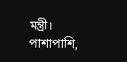মন্ত্রী। পাশাপাশি,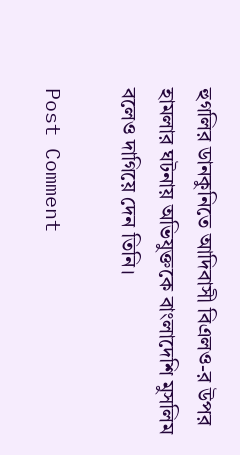হুগলির ডানকুনিতে আদিবাসী বিএলও-র উপর হামলার ঘটনায় অভিযুক্তকে বাংলাদেশি মুসলিম বলেও দাগিয়ে দেন তিনি।

Post Comment